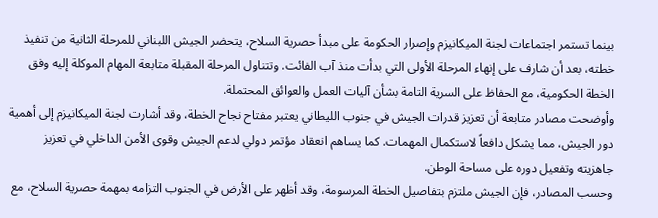بينما تستمر اجتماعات لجنة الميكانيزم وإصرار الحكومة على مبدأ حصرية السلاح، يتحضر الجيش اللبناني للمرحلة الثانية من تنفيذ خطته، بعد أن شارف على إنهاء المرحلة الأولى التي بدأت منذ آب الفائت. وتتناول المرحلة المقبلة متابعة المهام الموكلة إليه وفق الخطة الحكومية، مع الحفاظ على السرية التامة بشأن آليات العمل والعوائق المحتملة.
وأوضحت مصادر متابعة أن تعزيز قدرات الجيش في جنوب الليطاني يعتبر مفتاح نجاح الخطة، وقد أشارت لجنة الميكانيزم إلى أهمية دور الجيش، مما يشكل دافعاً لاستكمال المهمات. كما يساهم انعقاد مؤتمر دولي لدعم الجيش وقوى الأمن الداخلي في تعزيز جاهزيته وتفعيل دوره على مساحة الوطن.
وحسب المصادر، فإن الجيش ملتزم بتفاصيل الخطة المرسومة، وقد أظهر على الأرض في الجنوب التزامه بمهمة حصرية السلاح، مع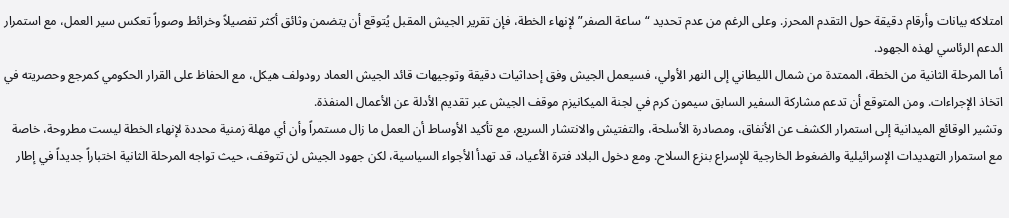امتلاكه بيانات وأرقام دقيقة حول التقدم المحرز. وعلى الرغم من عدم تحديد “ساعة الصفر” لإنهاء الخطة، فإن تقرير الجيش المقبل يُتوقع أن يتضمن وثائق أكثر تفصيلاً وخرائط وصوراً تعكس سير العمل، مع استمرار الدعم الرئاسي لهذه الجهود.
أما المرحلة الثانية من الخطة، الممتدة من شمال الليطاني إلى النهر الأولي، فسيعمل الجيش وفق إحداثيات دقيقة وتوجيهات قائد الجيش العماد رودولف هيكل، مع الحفاظ على القرار الحكومي كمرجع وحصريته في اتخاذ الإجراءات. ومن المتوقع أن تدعم مشاركة السفير السابق سيمون كرم في لجنة الميكانيزم موقف الجيش عبر تقديم الأدلة عن الأعمال المنفذة.
وتشير الوقائع الميدانية إلى استمرار الكشف عن الأنفاق، ومصادرة الأسلحة، والتفتيش والانتشار السريع، مع تأكيد الأوساط أن العمل ما زال مستمراً وأن أي مهلة زمنية محددة لإنهاء الخطة ليست مطروحة، خاصة مع استمرار التهديدات الإسرائيلية والضغوط الخارجية للإسراع بنزع السلاح. ومع دخول البلاد فترة الأعياد، قد تهدأ الأجواء السياسية، لكن جهود الجيش لن تتوقف، حيث تواجه المرحلة الثانية اختباراً جديداً في إطار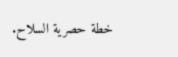خطة حصرية السلاح.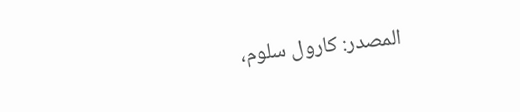المصدر: كارول سلوم،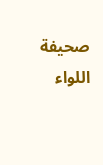صحيفة اللواء